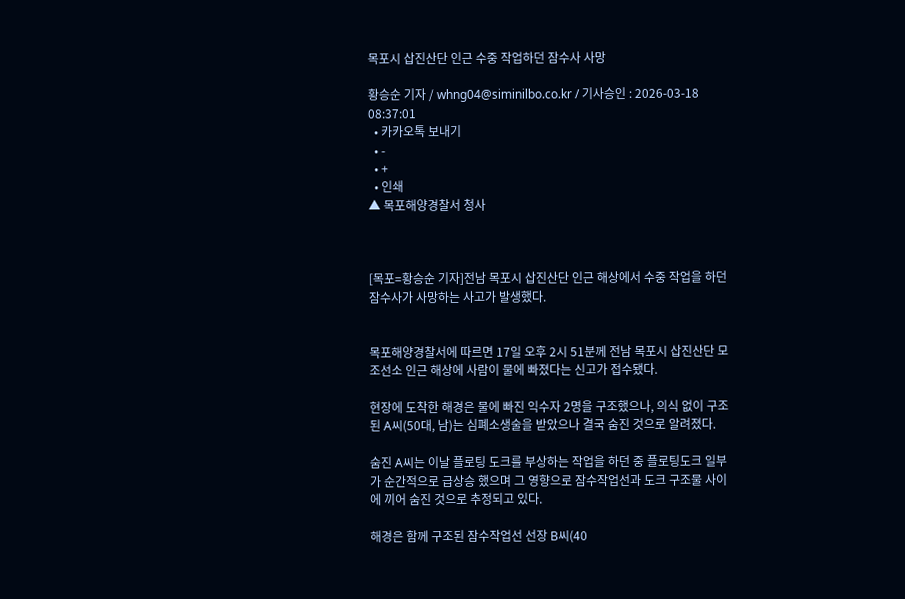목포시 삽진산단 인근 수중 작업하던 잠수사 사망

황승순 기자 / whng04@siminilbo.co.kr / 기사승인 : 2026-03-18 08:37:01
  • 카카오톡 보내기
  • -
  • +
  • 인쇄
▲ 목포해양경찰서 청사



[목포=황승순 기자]전남 목포시 삽진산단 인근 해상에서 수중 작업을 하던 잠수사가 사망하는 사고가 발생했다.


목포해양경찰서에 따르면 17일 오후 2시 51분께 전남 목포시 삽진산단 모 조선소 인근 해상에 사람이 물에 빠졌다는 신고가 접수됐다.

현장에 도착한 해경은 물에 빠진 익수자 2명을 구조했으나, 의식 없이 구조된 A씨(50대, 남)는 심폐소생술을 받았으나 결국 숨진 것으로 알려졌다.

숨진 A씨는 이날 플로팅 도크를 부상하는 작업을 하던 중 플로팅도크 일부가 순간적으로 급상승 했으며 그 영향으로 잠수작업선과 도크 구조물 사이에 끼어 숨진 것으로 추정되고 있다.

해경은 함께 구조된 잠수작업선 선장 B씨(40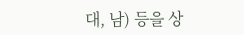대, 남) 등을 상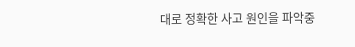대로 정확한 사고 원인을 파악중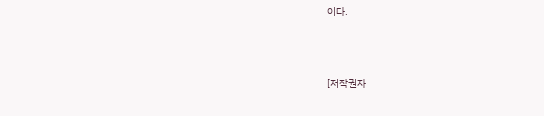이다.



[저작권자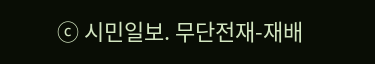ⓒ 시민일보. 무단전재-재배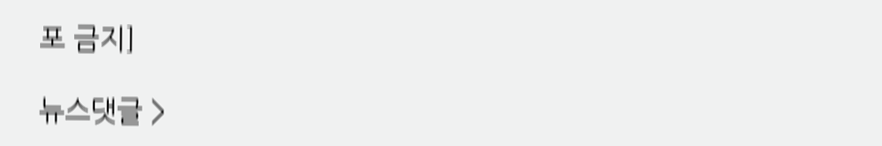포 금지]

뉴스댓글 >